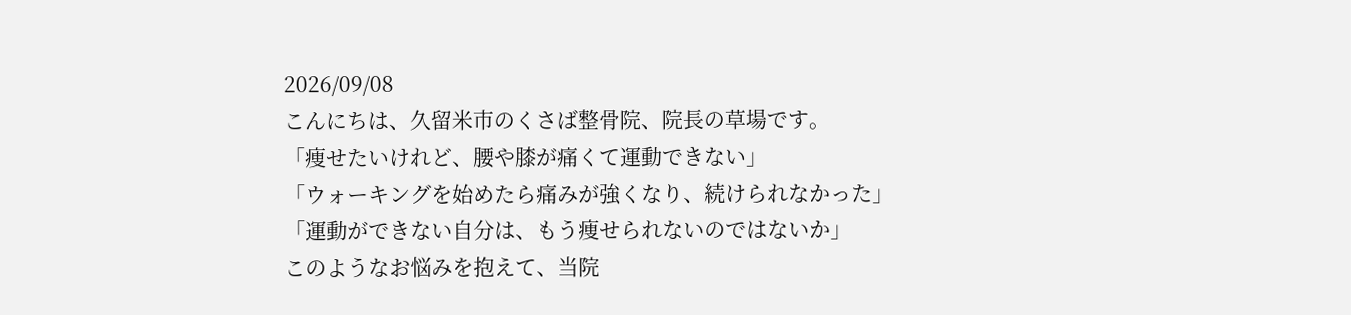2026/09/08
こんにちは、久留米市のくさば整骨院、院長の草場です。
「痩せたいけれど、腰や膝が痛くて運動できない」
「ウォーキングを始めたら痛みが強くなり、続けられなかった」
「運動ができない自分は、もう痩せられないのではないか」
このようなお悩みを抱えて、当院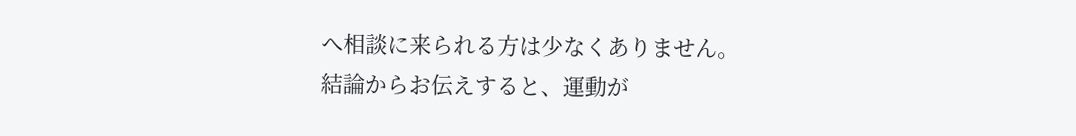へ相談に来られる方は少なくありません。
結論からお伝えすると、運動が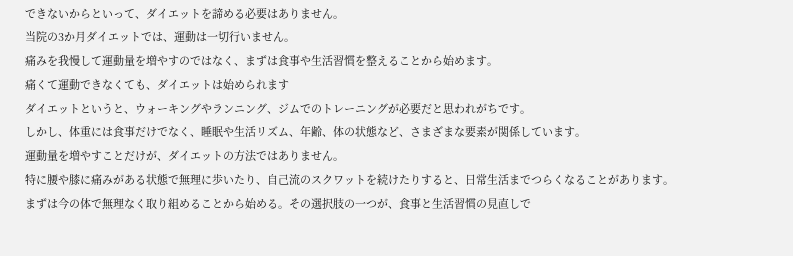できないからといって、ダイエットを諦める必要はありません。
当院の3か月ダイエットでは、運動は一切行いません。
痛みを我慢して運動量を増やすのではなく、まずは食事や生活習慣を整えることから始めます。
痛くて運動できなくても、ダイエットは始められます
ダイエットというと、ウォーキングやランニング、ジムでのトレーニングが必要だと思われがちです。
しかし、体重には食事だけでなく、睡眠や生活リズム、年齢、体の状態など、さまざまな要素が関係しています。
運動量を増やすことだけが、ダイエットの方法ではありません。
特に腰や膝に痛みがある状態で無理に歩いたり、自己流のスクワットを続けたりすると、日常生活までつらくなることがあります。
まずは今の体で無理なく取り組めることから始める。その選択肢の一つが、食事と生活習慣の見直しで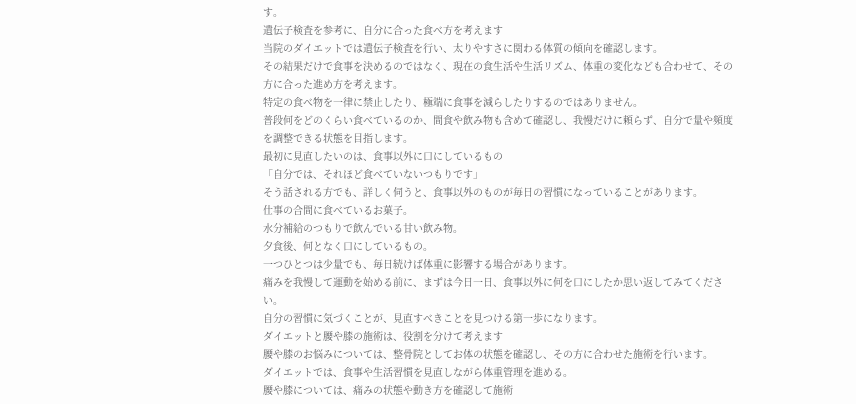す。
遺伝子検査を参考に、自分に合った食べ方を考えます
当院のダイエットでは遺伝子検査を行い、太りやすさに関わる体質の傾向を確認します。
その結果だけで食事を決めるのではなく、現在の食生活や生活リズム、体重の変化なども合わせて、その方に合った進め方を考えます。
特定の食べ物を一律に禁止したり、極端に食事を減らしたりするのではありません。
普段何をどのくらい食べているのか、間食や飲み物も含めて確認し、我慢だけに頼らず、自分で量や頻度を調整できる状態を目指します。
最初に見直したいのは、食事以外に口にしているもの
「自分では、それほど食べていないつもりです」
そう話される方でも、詳しく伺うと、食事以外のものが毎日の習慣になっていることがあります。
仕事の合間に食べているお菓子。
水分補給のつもりで飲んでいる甘い飲み物。
夕食後、何となく口にしているもの。
一つひとつは少量でも、毎日続けば体重に影響する場合があります。
痛みを我慢して運動を始める前に、まずは今日一日、食事以外に何を口にしたか思い返してみてください。
自分の習慣に気づくことが、見直すべきことを見つける第一歩になります。
ダイエットと腰や膝の施術は、役割を分けて考えます
腰や膝のお悩みについては、整骨院としてお体の状態を確認し、その方に合わせた施術を行います。
ダイエットでは、食事や生活習慣を見直しながら体重管理を進める。
腰や膝については、痛みの状態や動き方を確認して施術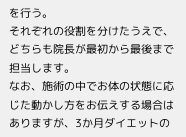を行う。
それぞれの役割を分けたうえで、どちらも院長が最初から最後まで担当します。
なお、施術の中でお体の状態に応じた動かし方をお伝えする場合はありますが、3か月ダイエットの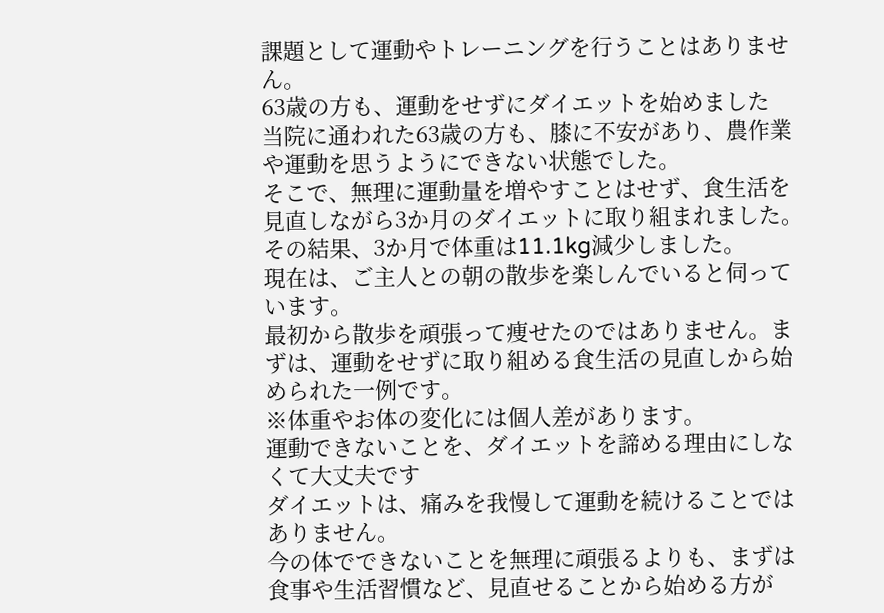課題として運動やトレーニングを行うことはありません。
63歳の方も、運動をせずにダイエットを始めました
当院に通われた63歳の方も、膝に不安があり、農作業や運動を思うようにできない状態でした。
そこで、無理に運動量を増やすことはせず、食生活を見直しながら3か月のダイエットに取り組まれました。
その結果、3か月で体重は11.1kg減少しました。
現在は、ご主人との朝の散歩を楽しんでいると伺っています。
最初から散歩を頑張って痩せたのではありません。まずは、運動をせずに取り組める食生活の見直しから始められた一例です。
※体重やお体の変化には個人差があります。
運動できないことを、ダイエットを諦める理由にしなくて大丈夫です
ダイエットは、痛みを我慢して運動を続けることではありません。
今の体でできないことを無理に頑張るよりも、まずは食事や生活習慣など、見直せることから始める方が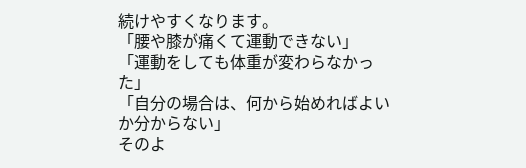続けやすくなります。
「腰や膝が痛くて運動できない」
「運動をしても体重が変わらなかった」
「自分の場合は、何から始めればよいか分からない」
そのよ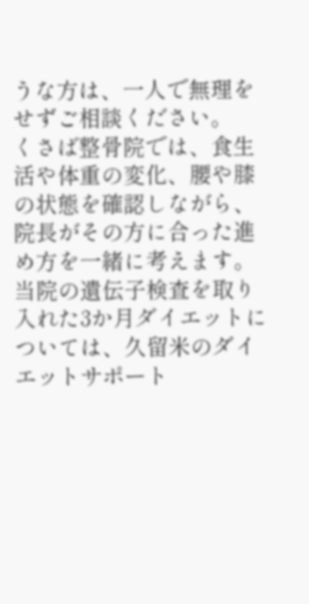うな方は、一人で無理をせずご相談ください。
くさば整骨院では、食生活や体重の変化、腰や膝の状態を確認しながら、院長がその方に合った進め方を一緒に考えます。
当院の遺伝子検査を取り入れた3か月ダイエットについては、久留米のダイエットサポート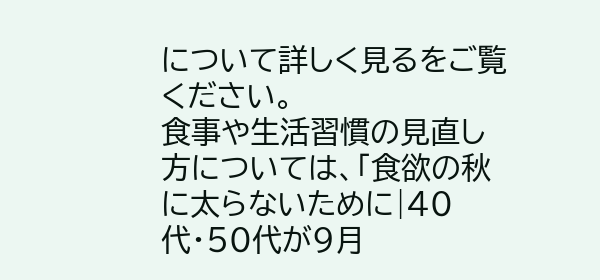について詳しく見るをご覧ください。
食事や生活習慣の見直し方については、「食欲の秋に太らないために|40代・50代が9月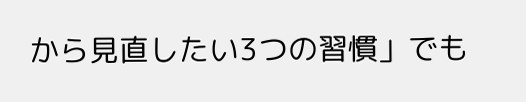から見直したい3つの習慣」でも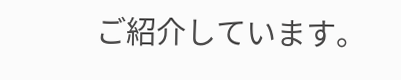ご紹介しています。